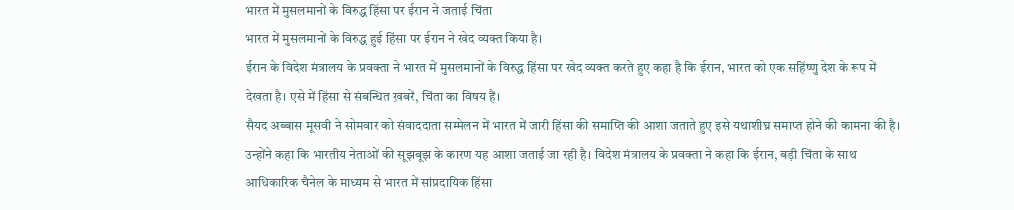भारत में मुसलमानों के विरुद्ध हिंसा पर ईरान ने जताई चिंता
भारत में मुसलमानों के विरुद्ध हुई हिंसा पर ईरान ने खेद व्यक्त किया है।
ईरान के विदेश मंत्रालय के प्रवक्ता ने भारत में मुसलमानों के विरुद्ध हिंसा पर खेद व्यक्त करते हुए कहा है कि ईरान, भारत को एक सहिंष्णु देश के रूप में देखता है। एसे में हिंसा से संबन्धित ख़बरें, चिंता का विषय हैं।
सैयद अब्बास मूसवी ने सोमवार को संवाददाता सम्मेलन में भारत में जारी हिंसा की समाप्ति की आशा जताते हुए इसे यथाशीघ्र समाप्त होने की कामना की है। उन्होंने कहा कि भारतीय नेताओं की सूझबूझ के कारण यह आशा जताई जा रही है। विदेश मंत्रालय के प्रवक्ता ने कहा कि ईरान, बड़ी चिंता के साथ आधिकारिक चैनेल के माध्यम से भारत में सांप्रदायिक हिंसा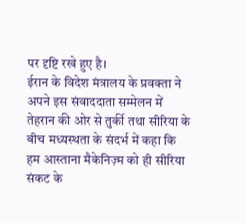पर दृष्टि रखे हुए है।
ईरान के विदेश मंत्रालय के प्रवक्ता ने अपने इस संवाददाता सम्मेलन में तेहरान की ओर से तुर्की तथा सीरिया के बीच मध्यस्थता के संदर्भ में कहा कि हम आस्ताना मैकेनिज़्म को ही सीरिया संकट के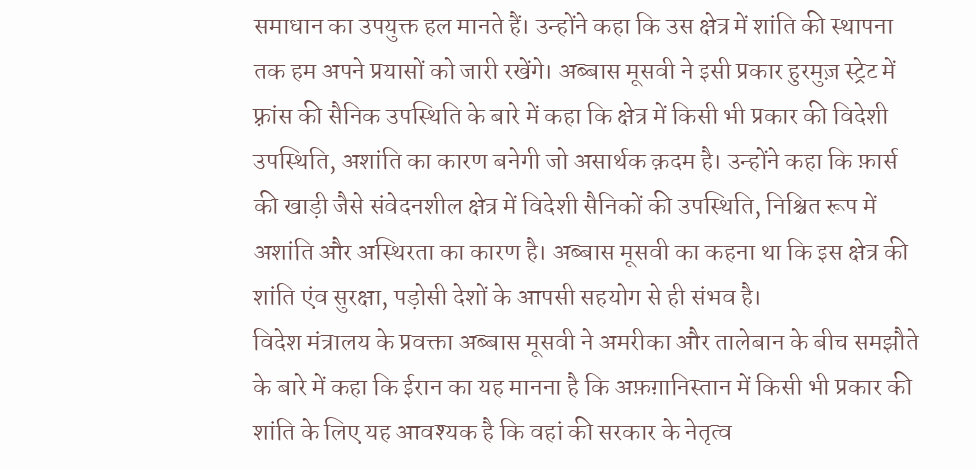समाधान का उपयुक्त हल मानते हैं। उन्होंने कहा कि उस क्षेत्र में शांति की स्थापना तक हम अपने प्रयासों को जारी रखेंगे। अब्बास मूसवी ने इसी प्रकार हुरमुज़ स्ट्रेट में फ़्रांस की सैनिक उपस्थिति के बारे में कहा कि क्षेत्र में किसी भी प्रकार की विदेशी उपस्थिति, अशांति का कारण बनेगी जो असार्थक क़दम है। उन्होंने कहा कि फ़ार्स की खाड़ी जैसे संवेदनशील क्षेत्र में विदेशी सैनिकों की उपस्थिति, निश्चित रूप में अशांति और अस्थिरता का कारण है। अब्बास मूसवी का कहना था कि इस क्षेत्र की शांति एंव सुरक्षा, पड़ोसी देशों के आपसी सहयोग से ही संभव है।
विदेश मंत्रालय के प्रवक्ता अब्बास मूसवी ने अमरीका और तालेबान के बीच समझौते के बारे में कहा कि ईरान का यह मानना है कि अफ़ग़ानिस्तान में किसी भी प्रकार की शांति के लिए यह आवश्यक है कि वहां की सरकार के नेतृत्व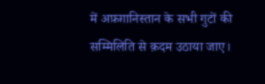में अफ़ग़ानिस्तान के सभी गुटों की सम्मिलिति से क़दम उठाया जाए।